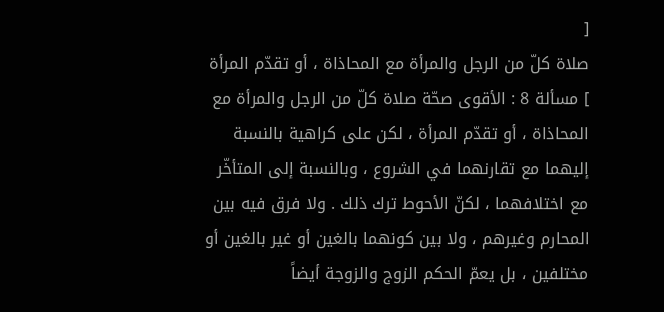[
صلاة كلّ من الرجل والمرأة مع المحاذاة ، أو تقدّم المرأة
] مسألة 8 : الأقوى صحّة صلاة كلّ من الرجل والمرأة مع المحاذاة ، أو تقدّم المرأة ، لكن على كراهية بالنسبة إليهما مع تقارنهما في الشروع ، وبالنسبة إلى المتأخّر مع اختلافهما ، لكنّ الأحوط ترك ذلك . ولا فرق فيه بين المحارم وغيرهم ، ولا بين كونهما بالغين أو غير بالغين أو مختلفين ، بل يعمّ الحكم الزوج والزوجة أيضاً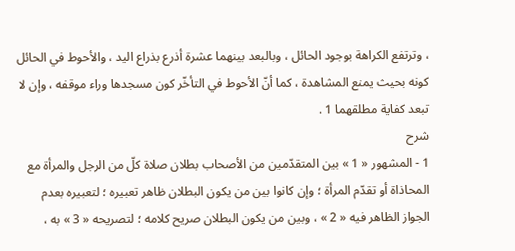، وترتفع الكراهة بوجود الحائل ، وبالبعد بينهما عشرة أذرع بذراع اليد ، والأحوط في الحائل كونه بحيث يمنع المشاهدة ، كما أنّ الأحوط في التأخّر كون مسجدها وراء موقفه ، وإن لا تبعد كفاية مطلقهما 1 .
شرح
1 - المشهور « 1 » بين المتقدّمين من الأصحاب بطلان صلاة كلّ من الرجل والمرأة مع المحاذاة أو تقدّم المرأة ؛ وإن كانوا بين من يكون البطلان ظاهر تعبيره ؛ لتعبيره بعدم الجواز الظاهر فيه « 2 » ، وبين من يكون البطلان صريح كلامه ؛ لتصريحه « 3 » به ،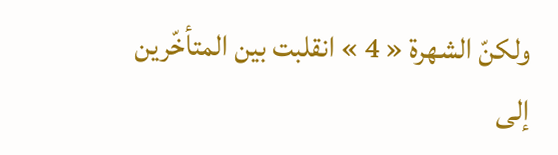ولكنّ الشهرة « 4 » انقلبت بين المتأخّرين إلى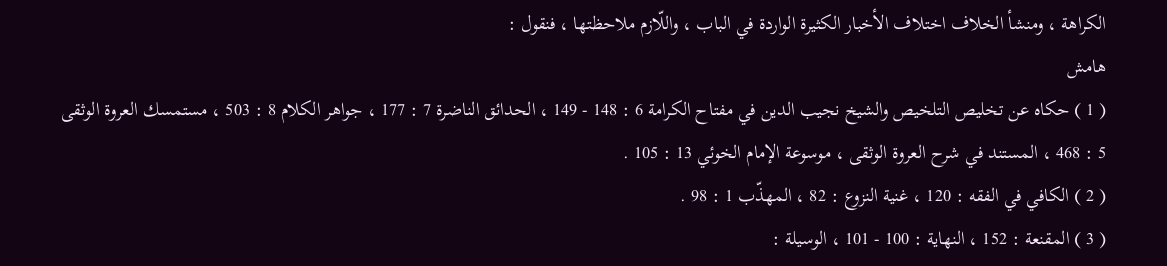الكراهة ، ومنشأ الخلاف اختلاف الأخبار الكثيرة الواردة في الباب ، واللّازم ملاحظتها ، فنقول :
هامش
( 1 ) حكاه عن تخليص التلخيص والشيخ نجيب الدين في مفتاح الكرامة 6 : 148 - 149 ، الحدائق الناضرة 7 : 177 ، جواهر الكلام 8 : 503 ، مستمسك العروة الوثقى 5 : 468 ، المستند في شرح العروة الوثقى ، موسوعة الإمام الخوئي 13 : 105 .
( 2 ) الكافي في الفقه : 120 ، غنية النزوع : 82 ، المهذّب 1 : 98 .
( 3 ) المقنعة : 152 ، النهاية : 100 - 101 ، الوسيلة :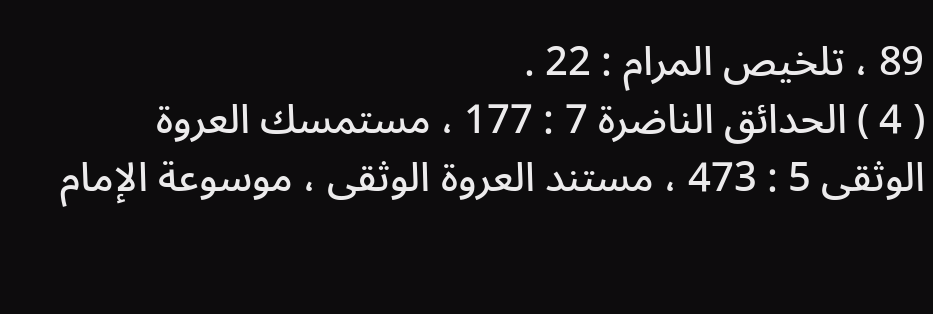89 ، تلخيص المرام : 22 .
( 4 ) الحدائق الناضرة 7 : 177 ، مستمسك العروة الوثقى 5 : 473 ، مستند العروة الوثقى ، موسوعة الإمام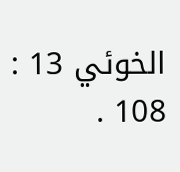الخوئي 13 : 108 .